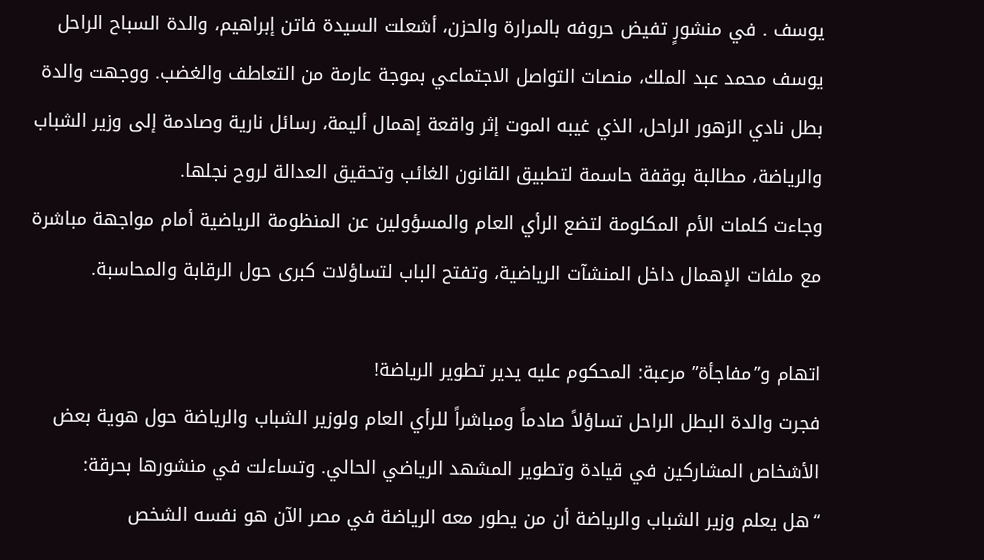يوسف . في منشورٍ تفيض حروفه بالمرارة والحزن، أشعلت السيدة فاتن إبراهيم، والدة السباح الراحل يوسف محمد عبد الملك، منصات التواصل الاجتماعي بموجة عارمة من التعاطف والغضب. ووجهت والدة بطل نادي الزهور الراحل، الذي غيبه الموت إثر واقعة إهمال أليمة، رسائل نارية وصادمة إلى وزير الشباب والرياضة، مطالبة بوقفة حاسمة لتطبيق القانون الغائب وتحقيق العدالة لروح نجلها.
وجاءت كلمات الأم المكلومة لتضع الرأي العام والمسؤولين عن المنظومة الرياضية أمام مواجهة مباشرة مع ملفات الإهمال داخل المنشآت الرياضية، وتفتح الباب لتساؤلات كبرى حول الرقابة والمحاسبة.

اتهام و”مفاجأة” مرعبة: المحكوم عليه يدير تطوير الرياضة!
فجرت والدة البطل الراحل تساؤلاً صادماً ومباشراً للرأي العام ولوزير الشباب والرياضة حول هوية بعض الأشخاص المشاركين في قيادة وتطوير المشهد الرياضي الحالي. وتساءلت في منشورها بحرقة:
“هل يعلم وزير الشباب والرياضة أن من يطور معه الرياضة في مصر الآن هو نفسه الشخص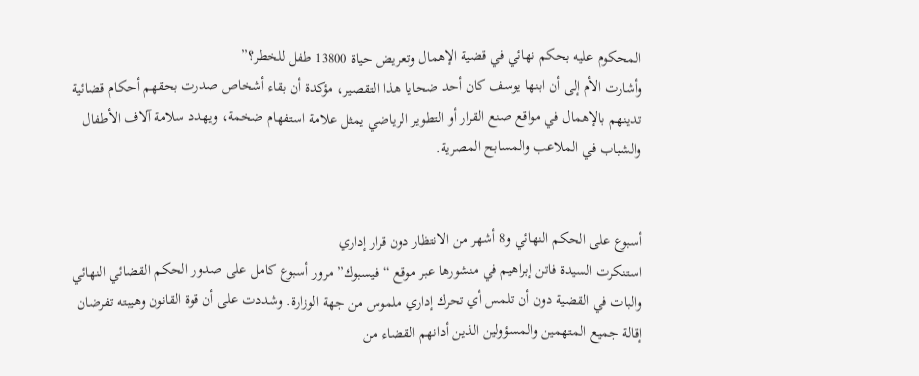المحكوم عليه بحكم نهائي في قضية الإهمال وتعريض حياة 13800 طفل للخطر؟”
وأشارت الأم إلى أن ابنها يوسف كان أحد ضحايا هذا التقصير، مؤكدة أن بقاء أشخاص صدرت بحقهم أحكام قضائية تدينهم بالإهمال في مواقع صنع القرار أو التطوير الرياضي يمثل علامة استفهام ضخمة، ويهدد سلامة آلاف الأطفال والشباب في الملاعب والمسابح المصرية.


أسبوع على الحكم النهائي و8 أشهر من الانتظار دون قرار إداري
استنكرت السيدة فاتن إبراهيم في منشورها عبر موقع “فيسبوك” مرور أسبوع كامل على صدور الحكم القضائي النهائي والبات في القضية دون أن تلمس أي تحرك إداري ملموس من جهة الوزارة. وشددت على أن قوة القانون وهيبته تفرضان إقالة جميع المتهمين والمسؤولين الذين أدانهم القضاء من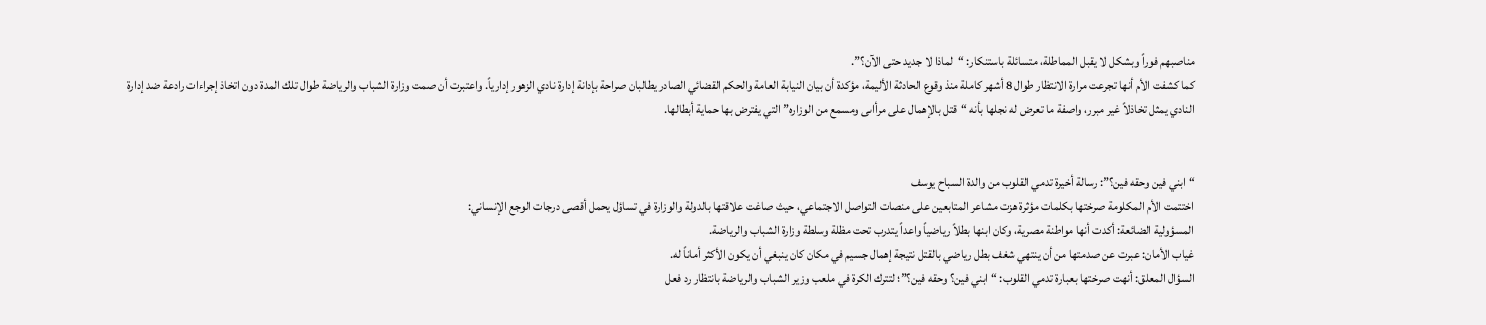مناصبهم فوراً وبشكل لا يقبل المماطلة، متسائلة باستنكار: “لماذا لا جديد حتى الآن؟”.
كما كشفت الأم أنها تجرعت مرارة الانتظار طوال 8 أشهر كاملة منذ وقوع الحادثة الأليمة، مؤكدة أن بيان النيابة العامة والحكم القضائي الصادر يطالبان صراحة بإدانة إدارة نادي الزهور إدارياً. واعتبرت أن صمت وزارة الشباب والرياضة طوال تلك المدة دون اتخاذ إجراءات رادعة ضد إدارة النادي يمثل تخاذلاً غير مبرر، واصفة ما تعرض له نجلها بأنه “قتل بالإهمال على مرأاىى ومسمع من الوزاره” التي يفترض بها حماية أبطالها.


“ابني فين وحقه فين؟”: رسالة أخيرة تدمي القلوب من والدة السباح يوسف
اختتمت الأم المكلومة صرختها بكلمات مؤثرة هزت مشاعر المتابعين على منصات التواصل الاجتماعي، حيث صاغت علاقتها بالدولة والوزارة في تساؤل يحمل أقصى درجات الوجع الإنساني:
المسؤولية الضائعة: أكدت أنها مواطنة مصرية، وكان ابنها بطلاً رياضياً واعداً يتدرب تحت مظلة وسلطة وزارة الشباب والرياضة.
غياب الأمان: عبرت عن صدمتها من أن ينتهي شغف بطل رياضي بالقتل نتيجة إهمال جسيم في مكان كان ينبغي أن يكون الأكثر أماناً له.
السؤال المعلق: أنهت صرختها بعبارة تدمي القلوب: “ابني فين؟ وحقه فين؟”؛ لتترك الكرة في ملعب وزير الشباب والرياضة بانتظار رد فعل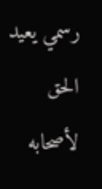رسمي يعيد الحق لأصحابه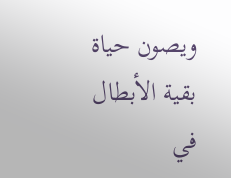ويصون حياة بقية الأبطال في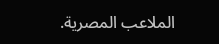الملاعب المصرية.